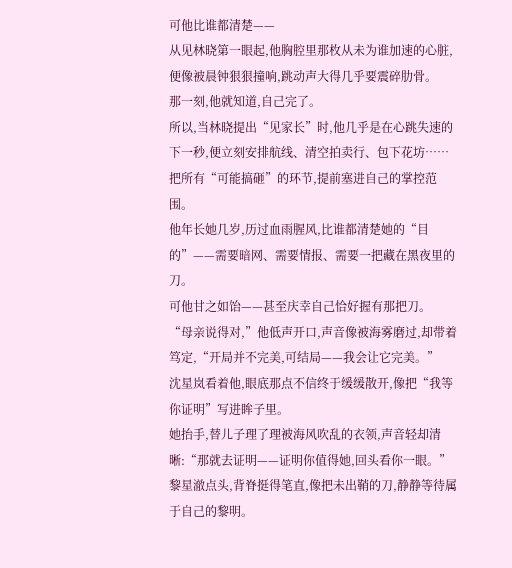可他比谁都清楚——
从见林晓第一眼起,他胸腔里那枚从未为谁加速的心脏,便像被晨钟狠狠撞响,跳动声大得几乎要震碎肋骨。
那一刻,他就知道,自己完了。
所以,当林晓提出“见家长”时,他几乎是在心跳失速的下一秒,便立刻安排航线、清空拍卖行、包下花坊……把所有“可能搞砸”的环节,提前塞进自己的掌控范围。
他年长她几岁,历过血雨腥风,比谁都清楚她的“目的”——需要暗网、需要情报、需要一把藏在黑夜里的刀。
可他甘之如饴——甚至庆幸自己恰好握有那把刀。
“母亲说得对,”他低声开口,声音像被海雾磨过,却带着笃定,“开局并不完美,可结局——我会让它完美。”
沈星岚看着他,眼底那点不信终于缓缓散开,像把“我等你证明”写进眸子里。
她抬手,替儿子理了理被海风吹乱的衣领,声音轻却清晰:“那就去证明——证明你值得她,回头看你一眼。”
黎星澈点头,背脊挺得笔直,像把未出鞘的刀,静静等待属于自己的黎明。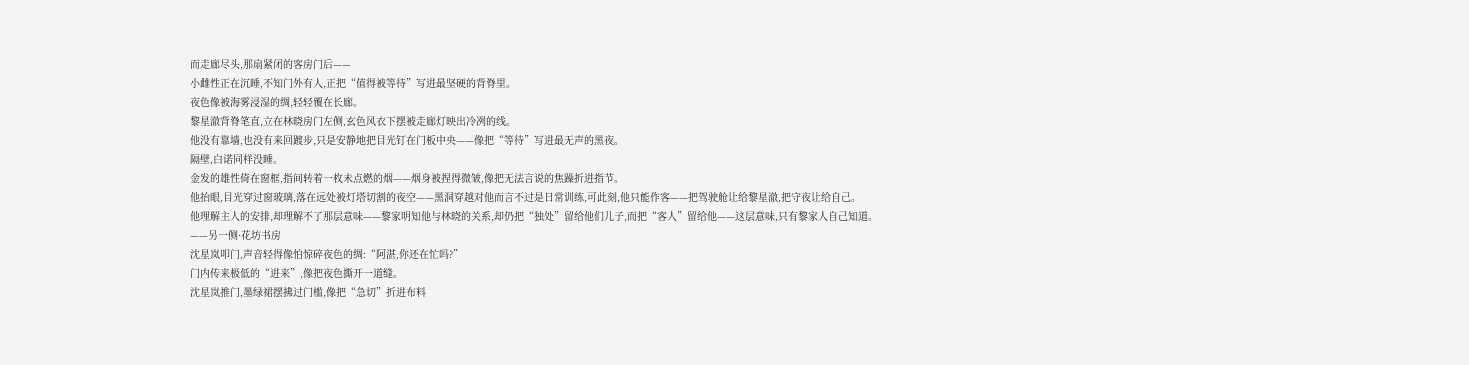而走廊尽头,那扇紧闭的客房门后——
小雌性正在沉睡,不知门外有人,正把“值得被等待”写进最坚硬的背脊里。
夜色像被海雾浸湿的绸,轻轻覆在长廊。
黎星澈背脊笔直,立在林晓房门左侧,玄色风衣下摆被走廊灯映出冷冽的线。
他没有靠墙,也没有来回踱步,只是安静地把目光钉在门板中央——像把“等待”写进最无声的黑夜。
隔壁,白诺同样没睡。
金发的雄性倚在窗框,指间转着一枚未点燃的烟——烟身被捏得微皱,像把无法言说的焦躁折进指节。
他抬眼,目光穿过窗玻璃,落在远处被灯塔切割的夜空——黑洞穿越对他而言不过是日常训练,可此刻,他只能作客——把驾驶舱让给黎星澈,把守夜让给自己。
他理解主人的安排,却理解不了那层意味——黎家明知他与林晓的关系,却仍把“独处”留给他们儿子,而把“客人”留给他——这层意味,只有黎家人自己知道。
——另一侧·花坊书房
沈星岚叩门,声音轻得像怕惊碎夜色的绸:“阿湛,你还在忙吗?”
门内传来极低的“进来”,像把夜色撕开一道缝。
沈星岚推门,墨绿裙摆拂过门槛,像把“急切”折进布料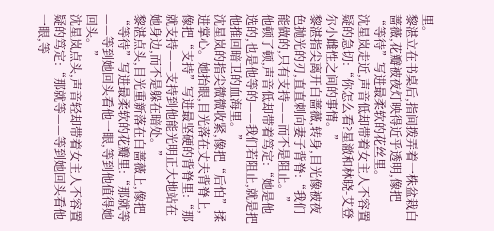里。
黎湛立在书桌后,指间拨弄着一株盆栽白蔷薇,花瓣被夜灯映得近乎透明,像把“等待”写进最柔软的花丝里。
沈星岚走近,声音低却带着女主人不容置疑的急切:“你怎么看?星澈和林晓-艾登尔小雌性之间的事情。”
黎湛指尖离开白蔷薇,转身,目光像被夜色抛光的刃,直直刺向妻子背脊:“我们能做的,只有支持——而不是阻止。”
他顿了顿,声音低却带着笃定:“她是他选的,也是他等的——我们若阻止,就是把他推回暗卫的血海里。”
沈星岚的指尖微微收紧,像把“后怕”揉进掌心。她抬眼,目光落在丈夫背脊上,像把“支持”写进最坚硬的背脊里:“那就支持——支持到他能光明正大地站在她身边,而不是躲在暗处。”
黎湛点头,目光重新落在白蔷薇上,像把“等待”写进最柔软的花瓣里:“那就等——等到她回头看他一眼,等到他值得她回头。”
沈星岚点头,声音轻却带着女主人不容置疑的笃定:“那就等——等到她回头看他一眼,等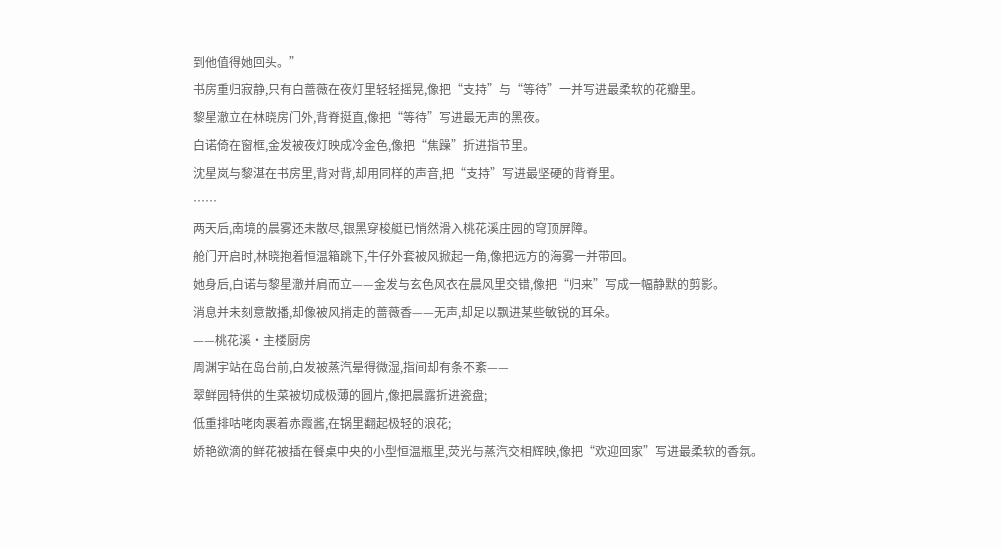到他值得她回头。”
书房重归寂静,只有白蔷薇在夜灯里轻轻摇晃,像把“支持”与“等待”一并写进最柔软的花瓣里。
黎星澈立在林晓房门外,背脊挺直,像把“等待”写进最无声的黑夜。
白诺倚在窗框,金发被夜灯映成冷金色,像把“焦躁”折进指节里。
沈星岚与黎湛在书房里,背对背,却用同样的声音,把“支持”写进最坚硬的背脊里。
……
两天后,南境的晨雾还未散尽,银黑穿梭艇已悄然滑入桃花溪庄园的穹顶屏障。
舱门开启时,林晓抱着恒温箱跳下,牛仔外套被风掀起一角,像把远方的海雾一并带回。
她身后,白诺与黎星澈并肩而立——金发与玄色风衣在晨风里交错,像把“归来”写成一幅静默的剪影。
消息并未刻意散播,却像被风捎走的蔷薇香——无声,却足以飘进某些敏锐的耳朵。
——桃花溪·主楼厨房
周渊宇站在岛台前,白发被蒸汽晕得微湿,指间却有条不紊——
翠鲜园特供的生菜被切成极薄的圆片,像把晨露折进瓷盘;
低重排咕咾肉裹着赤霞酱,在锅里翻起极轻的浪花;
娇艳欲滴的鲜花被插在餐桌中央的小型恒温瓶里,荧光与蒸汽交相辉映,像把“欢迎回家”写进最柔软的香氛。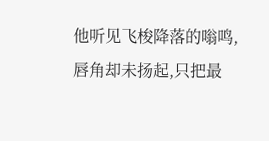他听见飞梭降落的嗡鸣,唇角却未扬起,只把最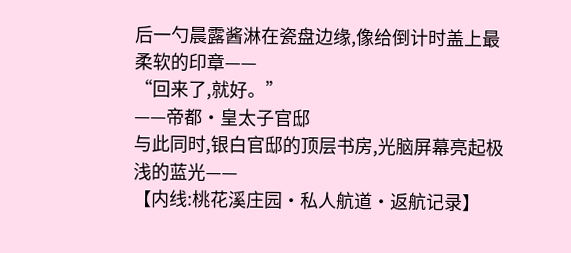后一勺晨露酱淋在瓷盘边缘,像给倒计时盖上最柔软的印章——
“回来了,就好。”
——帝都·皇太子官邸
与此同时,银白官邸的顶层书房,光脑屏幕亮起极浅的蓝光——
【内线:桃花溪庄园·私人航道·返航记录】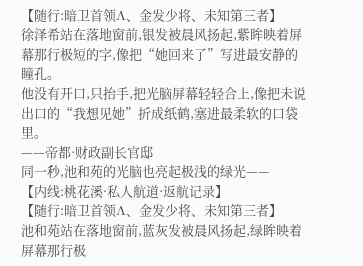【随行:暗卫首领Λ、金发少将、未知第三者】
徐泽希站在落地窗前,银发被晨风扬起,紫眸映着屏幕那行极短的字,像把“她回来了”写进最安静的瞳孔。
他没有开口,只抬手,把光脑屏幕轻轻合上,像把未说出口的“我想见她”折成纸鹤,塞进最柔软的口袋里。
——帝都·财政副长官邸
同一秒,池和苑的光脑也亮起极浅的绿光——
【内线:桃花溪·私人航道·返航记录】
【随行:暗卫首领Λ、金发少将、未知第三者】
池和苑站在落地窗前,蓝灰发被晨风扬起,绿眸映着屏幕那行极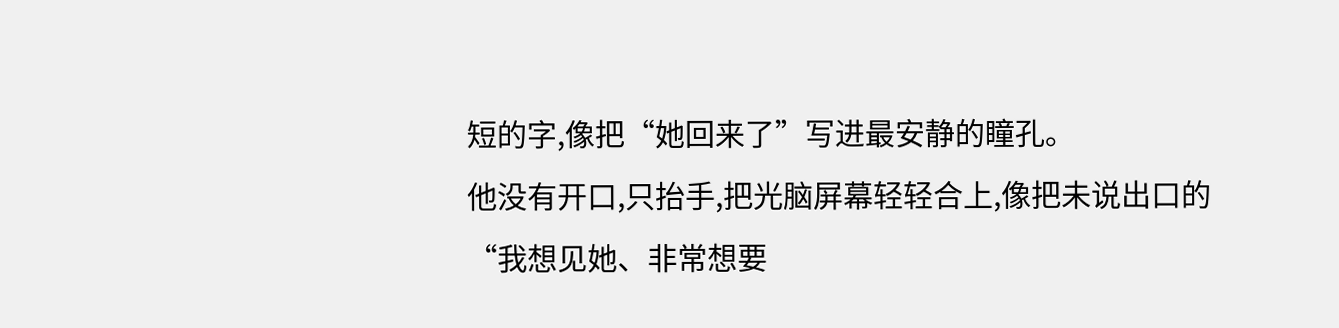短的字,像把“她回来了”写进最安静的瞳孔。
他没有开口,只抬手,把光脑屏幕轻轻合上,像把未说出口的“我想见她、非常想要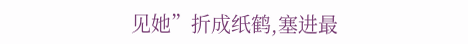见她”折成纸鹤,塞进最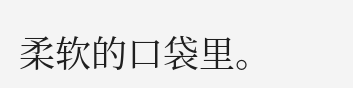柔软的口袋里。